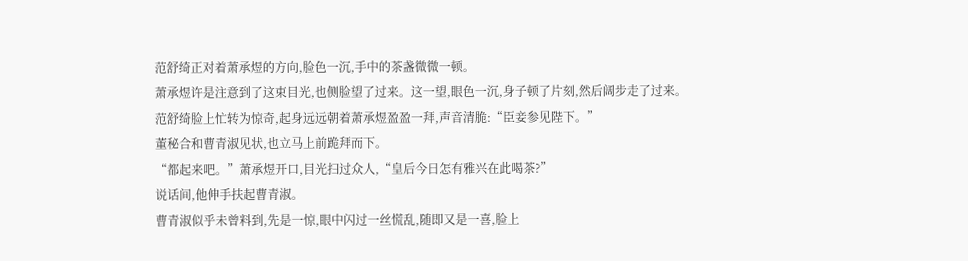范舒绮正对着萧承煜的方向,脸色一沉,手中的茶盏微微一顿。
萧承煜许是注意到了这束目光,也侧脸望了过来。这一望,眼色一沉,身子顿了片刻,然后阔步走了过来。
范舒绮脸上忙转为惊奇,起身远远朝着萧承煜盈盈一拜,声音清脆:“臣妾参见陛下。”
董秘合和曹青淑见状,也立马上前跪拜而下。
“都起来吧。”萧承煜开口,目光扫过众人,“皇后今日怎有雅兴在此喝茶?”
说话间,他伸手扶起曹青淑。
曹青淑似乎未曾料到,先是一惊,眼中闪过一丝慌乱,随即又是一喜,脸上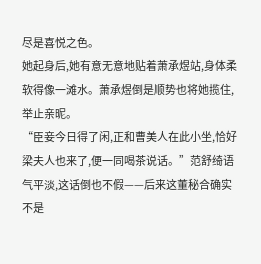尽是喜悦之色。
她起身后,她有意无意地贴着萧承煜站,身体柔软得像一滩水。萧承煜倒是顺势也将她揽住,举止亲昵。
“臣妾今日得了闲,正和曹美人在此小坐,恰好梁夫人也来了,便一同喝茶说话。”范舒绮语气平淡,这话倒也不假——后来这董秘合确实不是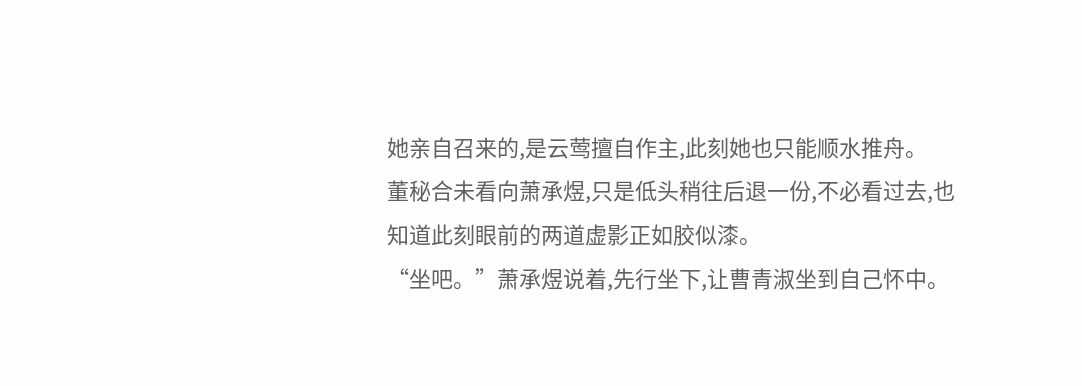她亲自召来的,是云莺擅自作主,此刻她也只能顺水推舟。
董秘合未看向萧承煜,只是低头稍往后退一份,不必看过去,也知道此刻眼前的两道虚影正如胶似漆。
“坐吧。”萧承煜说着,先行坐下,让曹青淑坐到自己怀中。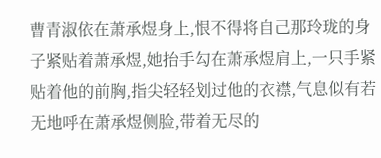曹青淑依在萧承煜身上,恨不得将自己那玲珑的身子紧贴着萧承煜,她抬手勾在萧承煜肩上,一只手紧贴着他的前胸,指尖轻轻划过他的衣襟,气息似有若无地呼在萧承煜侧脸,带着无尽的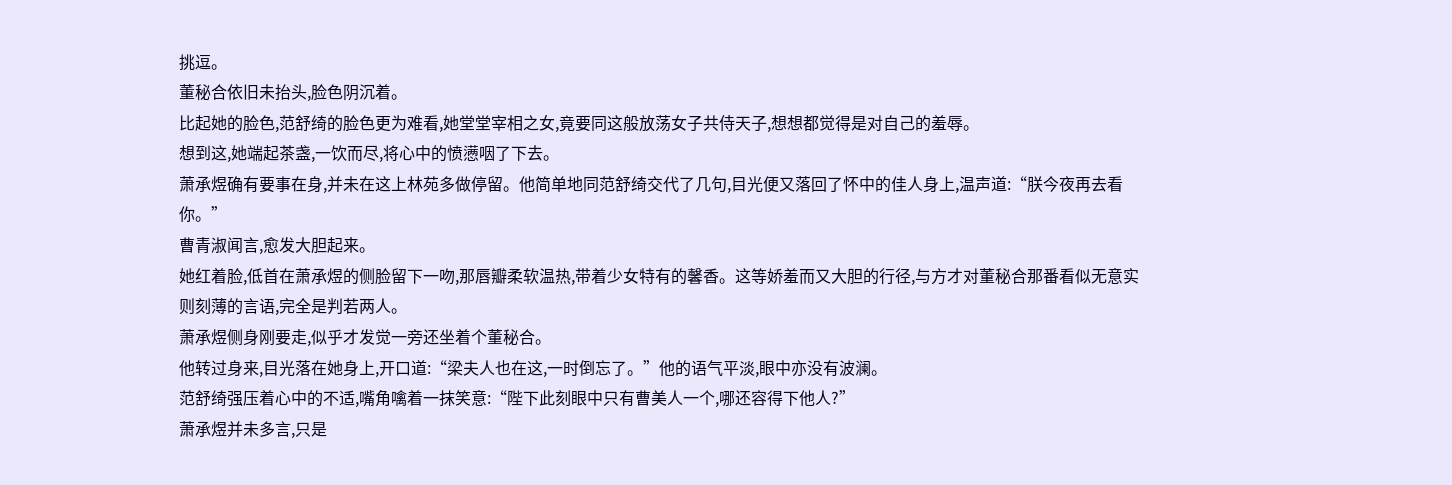挑逗。
董秘合依旧未抬头,脸色阴沉着。
比起她的脸色,范舒绮的脸色更为难看,她堂堂宰相之女,竟要同这般放荡女子共侍天子,想想都觉得是对自己的羞辱。
想到这,她端起茶盏,一饮而尽,将心中的愤懑咽了下去。
萧承煜确有要事在身,并未在这上林苑多做停留。他简单地同范舒绮交代了几句,目光便又落回了怀中的佳人身上,温声道:“朕今夜再去看你。”
曹青淑闻言,愈发大胆起来。
她红着脸,低首在萧承煜的侧脸留下一吻,那唇瓣柔软温热,带着少女特有的馨香。这等娇羞而又大胆的行径,与方才对董秘合那番看似无意实则刻薄的言语,完全是判若两人。
萧承煜侧身刚要走,似乎才发觉一旁还坐着个董秘合。
他转过身来,目光落在她身上,开口道:“梁夫人也在这,一时倒忘了。”他的语气平淡,眼中亦没有波澜。
范舒绮强压着心中的不适,嘴角噙着一抹笑意:“陛下此刻眼中只有曹美人一个,哪还容得下他人?”
萧承煜并未多言,只是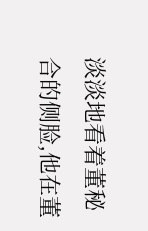淡淡地看着董秘合的侧脸,他在董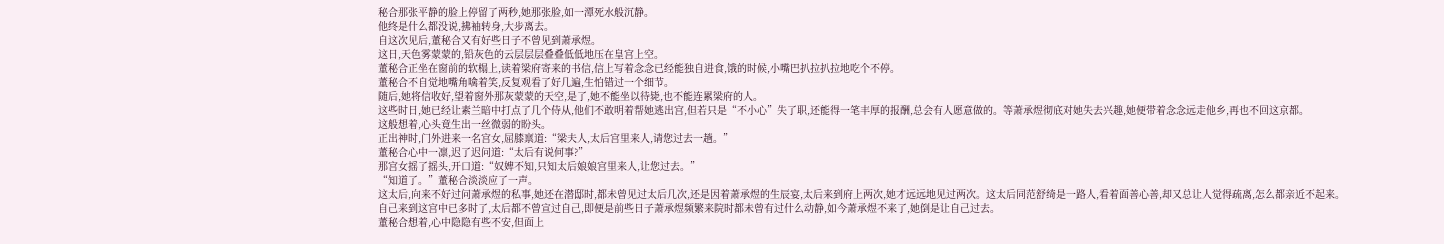秘合那张平静的脸上停留了两秒,她那张脸,如一潭死水般沉静。
他终是什么都没说,拂袖转身,大步离去。
自这次见后,董秘合又有好些日子不曾见到萧承煜。
这日,天色雾蒙蒙的,铅灰色的云层层层叠叠低低地压在皇宫上空。
董秘合正坐在窗前的软榻上,读着梁府寄来的书信,信上写着念念已经能独自进食,饿的时候,小嘴巴扒拉扒拉地吃个不停。
董秘合不自觉地嘴角噙着笑,反复观看了好几遍,生怕错过一个细节。
随后,她将信收好,望着窗外那灰蒙蒙的天空,是了,她不能坐以待毙,也不能连累梁府的人。
这些时日,她已经让素兰暗中打点了几个侍从,他们不敢明着帮她逃出宫,但若只是“不小心”失了职,还能得一笔丰厚的报酬,总会有人愿意做的。等萧承煜彻底对她失去兴趣,她便带着念念远走他乡,再也不回这京都。
这般想着,心头竟生出一丝微弱的盼头。
正出神时,门外进来一名宫女,屈膝禀道:“梁夫人,太后宫里来人,请您过去一趟。”
董秘合心中一凛,迟了迟问道:“太后有说何事?”
那宫女摇了摇头,开口道:“奴婢不知,只知太后娘娘宫里来人,让您过去。”
“知道了。”董秘合淡淡应了一声。
这太后,向来不好过问萧承煜的私事,她还在潜邸时,都未曾见过太后几次,还是因着萧承煜的生辰宴,太后来到府上两次,她才远远地见过两次。这太后同范舒绮是一路人,看着面善心善,却又总让人觉得疏离,怎么都亲近不起来。
自己来到这宫中已多时了,太后都不曾宣过自己,即便是前些日子萧承煜频繁来院时都未曾有过什么动静,如今萧承煜不来了,她倒是让自己过去。
董秘合想着,心中隐隐有些不安,但面上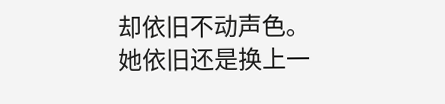却依旧不动声色。
她依旧还是换上一